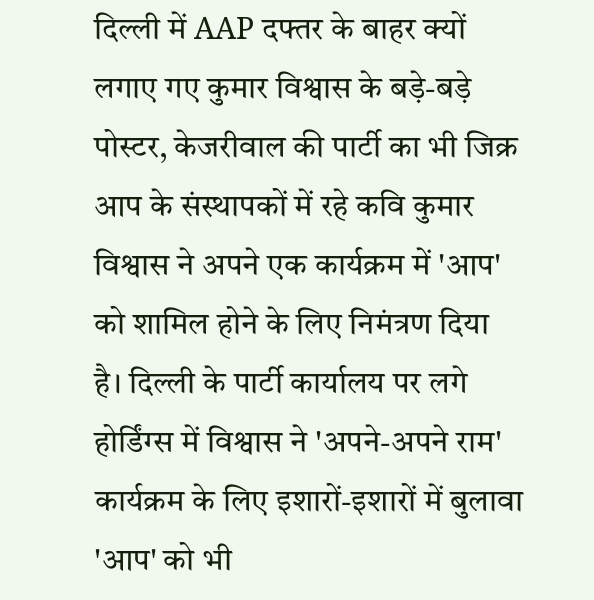दिल्ली में AAP दफ्तर के बाहर क्यों लगाए गए कुमार विश्वास के बड़े-बड़े पोस्टर, केजरीवाल की पार्टी का भी जिक्र
आप के संस्थापकों में रहे कवि कुमार विश्वास ने अपने एक कार्यक्रम में 'आप' को शामिल होने के लिए निमंत्रण दिया है। दिल्ली के पार्टी कार्यालय पर लगे होर्डिंग्स में विश्वास ने 'अपने-अपने राम' कार्यक्रम के लिए इशारों-इशारों में बुलावा 'आप' को भी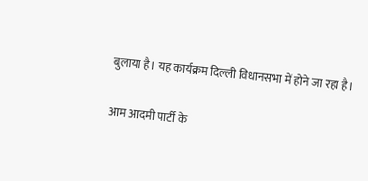बुलाया है। यह कार्यक्रम दिल्ली विधानसभा में होने जा रहा है।

आम आदमी पार्टी के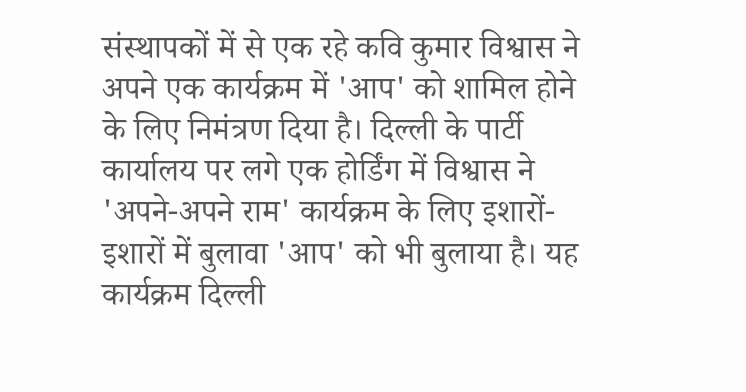संस्थापकों में से एक रहे कवि कुमार विश्वास ने अपने एक कार्यक्रम में 'आप' को शामिल होने के लिए निमंत्रण दिया है। दिल्ली के पार्टी कार्यालय पर लगे एक होर्डिंग में विश्वास ने 'अपने-अपने राम' कार्यक्रम के लिए इशारों-इशारों में बुलावा 'आप' को भी बुलाया है। यह कार्यक्रम दिल्ली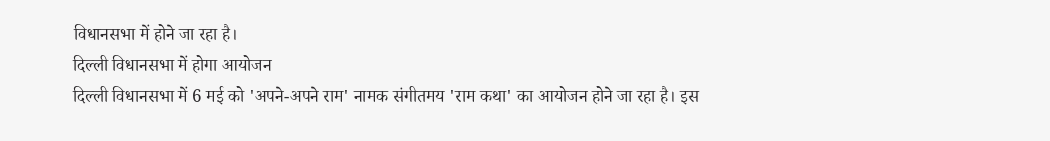विधानसभा में होने जा रहा है।
दिल्ली विधानसभा में होगा आयोजन
दिल्ली विधानसभा में 6 मई को 'अपने-अपने राम' नामक संगीतमय 'राम कथा' का आयोजन होने जा रहा है। इस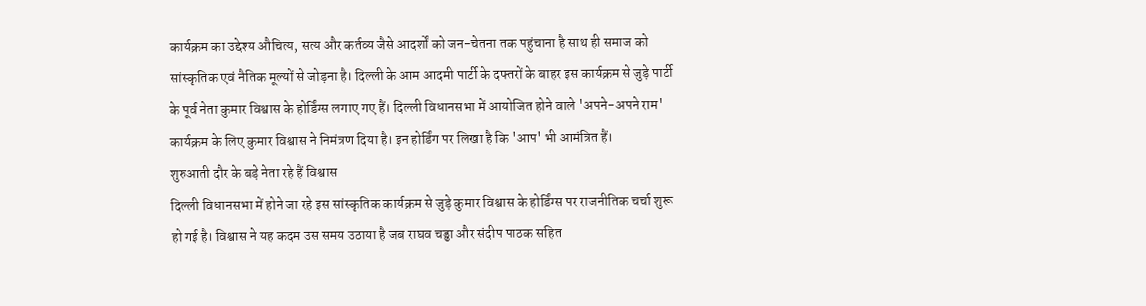कार्यक्रम का उद्देश्य औचित्य, सत्य और कर्तव्य जैसे आदर्शों को जन-चेतना तक पहुंचाना है साथ ही समाज को सांस्कृतिक एवं नैतिक मूल्यों से जोड़ना है। दिल्ली के आम आदमी पार्टी के दफ्तरों के बाहर इस कार्यक्रम से जुड़े पार्टी के पूर्व नेता कुमार विश्वास के होर्डिंग्स लगाए गए हैं। दिल्ली विधानसभा में आयोजित होने वाले 'अपने-अपने राम' कार्यक्रम के लिए कुमार विश्वास ने निमंत्रण दिया है। इन होर्डिंग पर लिखा है कि 'आप' भी आमंत्रित हैं।
शुरुआती दौर के बड़े नेता रहे हैं विश्वास
दिल्ली विधानसभा में होने जा रहे इस सांस्कृतिक कार्यक्रम से जुड़े कुमार विश्वास के होर्डिंग्स पर राजनीतिक चर्चा शुरू हो गई है। विश्वास ने यह कदम उस समय उठाया है जब राघव चड्ढा और संदीप पाठक सहित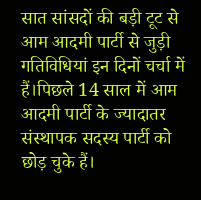सात सांसदों की बड़ी टूट से आम आदमी पार्टी से जुड़ी गतिविधियां इन दिनों चर्चा में हैं।पिछले 14 साल में आम आदमी पार्टी के ज्यादातर संस्थापक सदस्य पार्टी को छोड़ चुके हैं।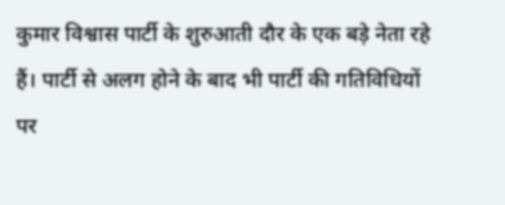कुमार विश्वास पार्टी के शुरुआती दौर के एक बड़े नेता रहे हैं। पार्टी से अलग होने के बाद भी पार्टी की गतिविधियों पर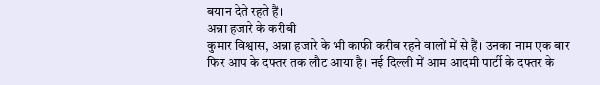बयान देते रहते हैं।
अन्ना हजारे के करीबी
कुमार विश्वास, अन्ना हजारे के भी काफी करीब रहने वालों में से हैं। उनका नाम एक बार फिर आप के दफ्तर तक लौट आया है। नई दिल्ली में आम आदमी पार्टी के दफ्तर के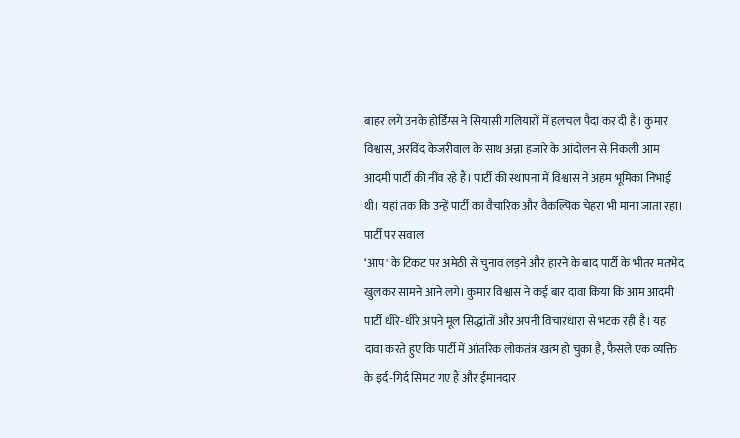बाहर लगे उनके होर्डिंग्स ने सियासी गलियारों में हलचल पैदा कर दी है। कुमार विश्वास, अरविंद केजरीवाल के साथ अन्ना हजारे के आंदोलन से निकली आम आदमी पार्टी की नींव रहे हैं। पार्टी की स्थापना में विश्वास ने अहम भूमिका निभाई थी। यहां तक कि उन्हें पार्टी का वैचारिक और वैकल्पिक चेहरा भी माना जाता रहा।
पार्टी पर सवाल
‘आप' के टिकट पर अमेठी से चुनाव लड़ने और हारने के बाद पार्टी के भीतर मतभेद खुलकर सामने आने लगे। कुमार विश्वास ने कई बार दावा किया कि आम आदमी पार्टी धीरे‑धीरे अपने मूल सिद्धांतों और अपनी विचारधारा से भटक रही है। यह दावा करते हुए कि पार्टी में आंतरिक लोकतंत्र खत्म हो चुका है, फैसले एक व्यक्ति के इर्द‑गिर्द सिमट गए हैं और ईमानदार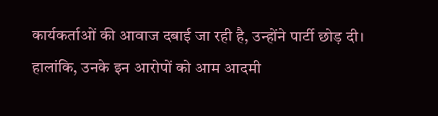कार्यकर्ताओं की आवाज दबाई जा रही है, उन्होंने पार्टी छोड़ दी। हालांकि, उनके इन आरोपों को आम आदमी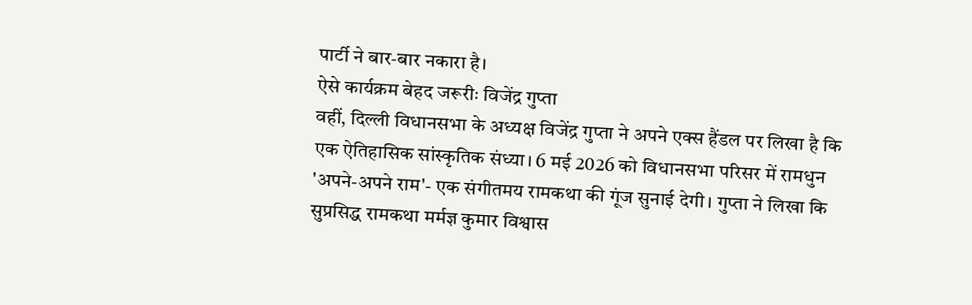पार्टी ने बार‑बार नकारा है।
ऐसे कार्यक्रम बेहद जरूरीः विजेंद्र गुप्ता
वहीं, दिल्ली विधानसभा के अध्यक्ष विजेंद्र गुप्ता ने अपने एक्स हैंडल पर लिखा है कि एक ऐतिहासिक सांस्कृतिक संध्या। 6 मई 2026 को विधानसभा परिसर में रामधुन 'अपने-अपने राम'- एक संगीतमय रामकथा की गूंज सुनाई देगी। गुप्ता ने लिखा कि सुप्रसिद्ध रामकथा मर्मज्ञ कुमार विश्वास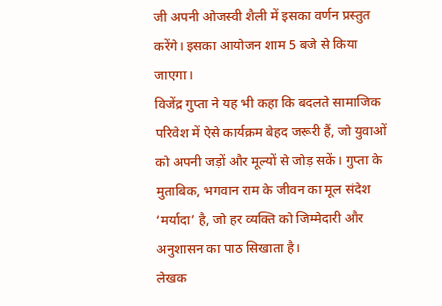जी अपनी ओजस्वी शैली में इसका वर्णन प्रस्तुत करेंगे। इसका आयोजन शाम 5 बजे से किया जाएगा।
विजेंद्र गुप्ता ने यह भी कहा कि बदलते सामाजिक परिवेश में ऐसे कार्यक्रम बेहद जरूरी हैं, जो युवाओं को अपनी जड़ों और मूल्यों से जोड़ सकें। गुप्ता के मुताबिक, भगवान राम के जीवन का मूल संदेश ‘मर्यादा’ है, जो हर व्यक्ति को जिम्मेदारी और अनुशासन का पाठ सिखाता है।
लेखक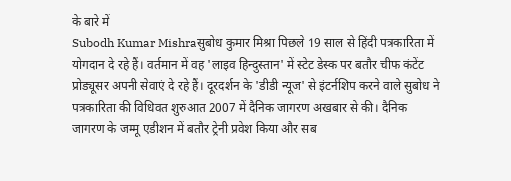के बारे में
Subodh Kumar Mishraसुबोध कुमार मिश्रा पिछले 19 साल से हिंदी पत्रकारिता में योगदान दे रहे हैं। वर्तमान में वह 'लाइव हिन्दुस्तान' में स्टेट डेस्क पर बतौर चीफ कंटेंट प्रोड्यूसर अपनी सेवाएं दे रहे हैं। दूरदर्शन के 'डीडी न्यूज' से इंटर्नशिप करने वाले सुबोध ने पत्रकारिता की विधिवत शुरुआत 2007 में दैनिक जागरण अखबार से की। दैनिक जागरण के जम्मू एडीशन में बतौर ट्रेनी प्रवेश किया और सब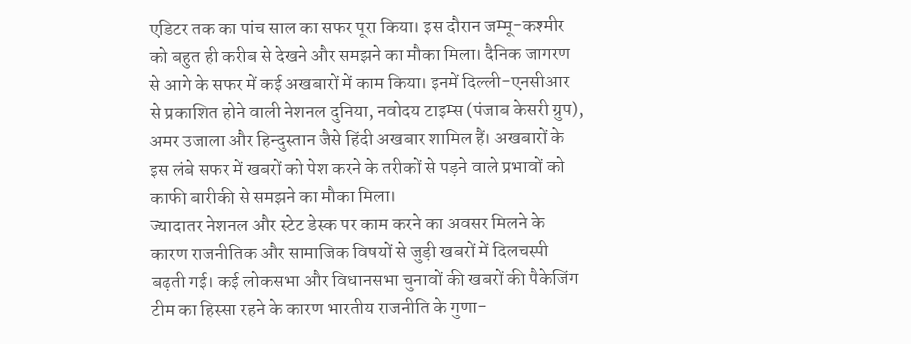एडिटर तक का पांच साल का सफर पूरा किया। इस दौरान जम्मू-कश्मीर को बहुत ही करीब से देखने और समझने का मौका मिला। दैनिक जागरण से आगे के सफर में कई अखबारों में काम किया। इनमें दिल्ली-एनसीआर से प्रकाशित होने वाली नेशनल दुनिया, नवोदय टाइम्स (पंजाब केसरी ग्रुप), अमर उजाला और हिन्दुस्तान जैसे हिंदी अखबार शामिल हैं। अखबारों के इस लंबे सफर में खबरों को पेश करने के तरीकों से पड़ने वाले प्रभावों को काफी बारीकी से समझने का मौका मिला।
ज्यादातर नेशनल और स्टेट डेस्क पर काम करने का अवसर मिलने के कारण राजनीतिक और सामाजिक विषयों से जुड़ी खबरों में दिलचस्पी बढ़ती गई। कई लोकसभा और विधानसभा चुनावों की खबरों की पैकेजिंग टीम का हिस्सा रहने के कारण भारतीय राजनीति के गुणा-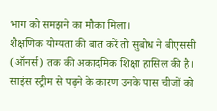भाग को समझने का मौका मिला।
शैक्षणिक योग्यता की बात करें तो सुबोध ने बीएससी (ऑनर्स) तक की अकादमिक शिक्षा हासिल की है। साइंस स्ट्रीम से पढ़ने के कारण उनके पास चीजों को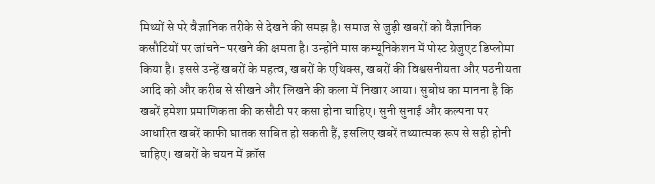मिथ्यों से परे वैज्ञानिक तरीके से देखने की समझ है। समाज से जुड़ी खबरों को वैज्ञानिक कसौटियों पर जांचने-परखने की क्षमता है। उन्होंने मास कम्यूनिकेशन में पोस्ट ग्रेजुएट डिप्लोमा किया है। इससे उन्हें खबरों के महत्व, खबरों के एथिक्स, खबरों की विश्वसनीयता और पठनीयता आदि को और करीब से सीखने और लिखने की कला में निखार आया। सुबोध का मानना है कि खबरें हमेशा प्रमाणिकता की कसौटी पर कसा होना चाहिए। सुनी सुनाई और कल्पना पर आधारित खबरें काफी घातक साबित हो सकती हैं, इसलिए खबरें तथ्यात्मक रूप से सही होनी चाहिए। खबरों के चयन में क्रॉस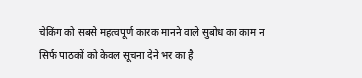चेकिंग को सबसे महत्वपूर्ण कारक मानने वाले सुबोध का काम न सिर्फ पाठकों को केवल सूचना देने भर का है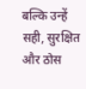बल्कि उन्हें सही, सुरक्षित और ठोस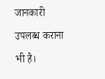जानकारी उपलब्ध कराना भी है।